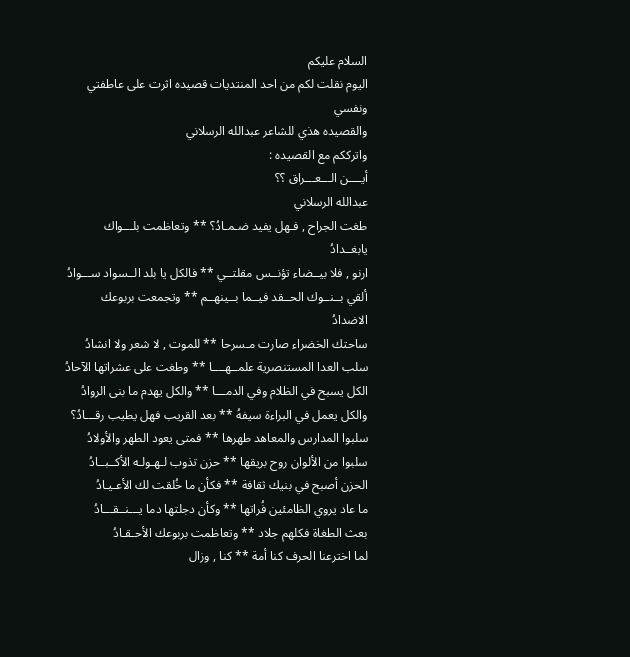السلام عليكم
اليوم نقلت لكم من احد المنتديات قصيده اثرت على عاطفتي ونفسي
والقصيده هذي للشاعر عبدالله الرسلاني
واترككم مع القصيده :
أيــــن الـــعـــراق ؟؟
عبدالله الرسلاني
طغت الجراح , فـهل يفيد ضـمـادُ؟ ** وتعاظمت بلـــواك يابغــدادُ
ارنو , فلا بيــضاء تؤنــس مقلتــي ** فالكل يا بلد الــسواد ســـوادُ
ألقي بــنــوك الحــقد فيــما بــينهــم ** وتجمعت بربوعك الاضدادُ
ساحتك الخضراء صارت مـسرحا ** للموت , لا شعر ولا انشادُ
سلب العدا المستنصرية علمــهــــا ** وطغت على عشراتها الآحادُ
الكل يسبح في الظلام وفي الدمـــا ** والكل يهدم ما بنى الروادُ
والكل يعمل في البراءة سيفهُ ** بعد القريب فهل يطيب رقـــادُ؟
سلبوا المدارس والمعاهد طهرها ** فمتى يعود الطهر والأولادُ
سلبوا من الألوان روح بريقها ** حزن تذوب لـهـولـه الأكــبــادُ
الحزن أصبح في بنيك ثقافة ** فكأن ما خُلقت لك الأعـيـادُ
ما عاد يروي الظامئين فُراتها ** وكأن دجلتها دما يـــنــقـــادُ
بعث الطغاة فكلهم جلاد ** وتعاظمت بربوعك الأحـقـادُ
لما اخترعنا الحرف كنا أمة ** كنا , وزال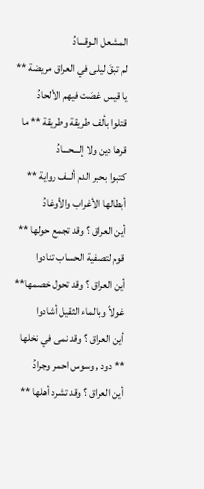المشعل الـوقـــادُ
لم تبقَ ليلى في العراق مريضة ** يا قيس غصَت فيهم الألحادُ
قتلوا بألف طريقة وطريقة ** ما قرها دين ولا إلـــحـــادُ
كتبوا بحبر الدم ألــف رواية ** أبطالها الأغراب والأوغادُ
أين العراق ؟ وقد تجمع حولها ** قوم لتصفية الحساب تنادوا
أين العراق ؟ وقد تحول خصمها** غولاً وبالماء الثقيل أشادوا
أين العراق ؟ وقد نمى في نخلها ** دود , وسوس احمر وجرادُ
أين العراق ؟ وقد تشرد أهلها **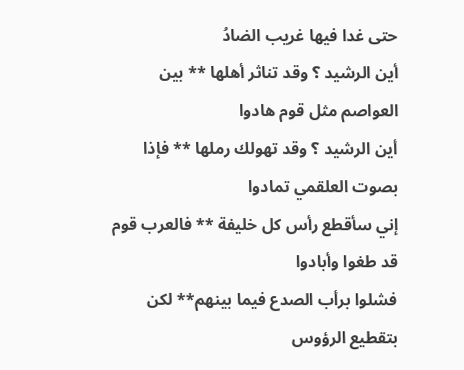حتى غدا فيها غريب الضادُ
أين الرشيد ؟ وقد تناثر أهلها ** بين العواصم مثل قوم هادوا
أين الرشيد ؟ وقد تهولك رملها ** فإذا بصوت العلقمي تمادوا
إني سأقطع رأس كل خليفة ** فالعرب قوم قد طغوا وأبادوا
فشلوا برأب الصدع فيما بينهم** لكن بتقطيع الرؤوس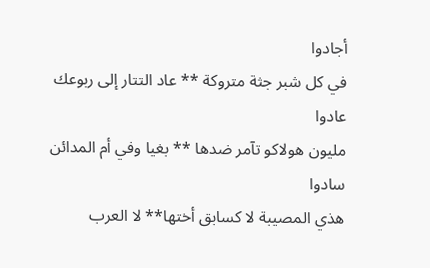أجادوا
في كل شبر جثة متروكة ** عاد التتار إلى ربوعك عادوا
مليون هولاكو تآمر ضدها ** بغيا وفي أم المدائن سادوا
هذي المصيبة لا كسابق أختها** لا العرب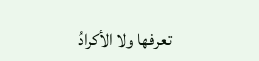تعرفها ولا الأكرادُ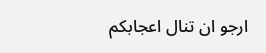ارجو ان تنال اعجابكم